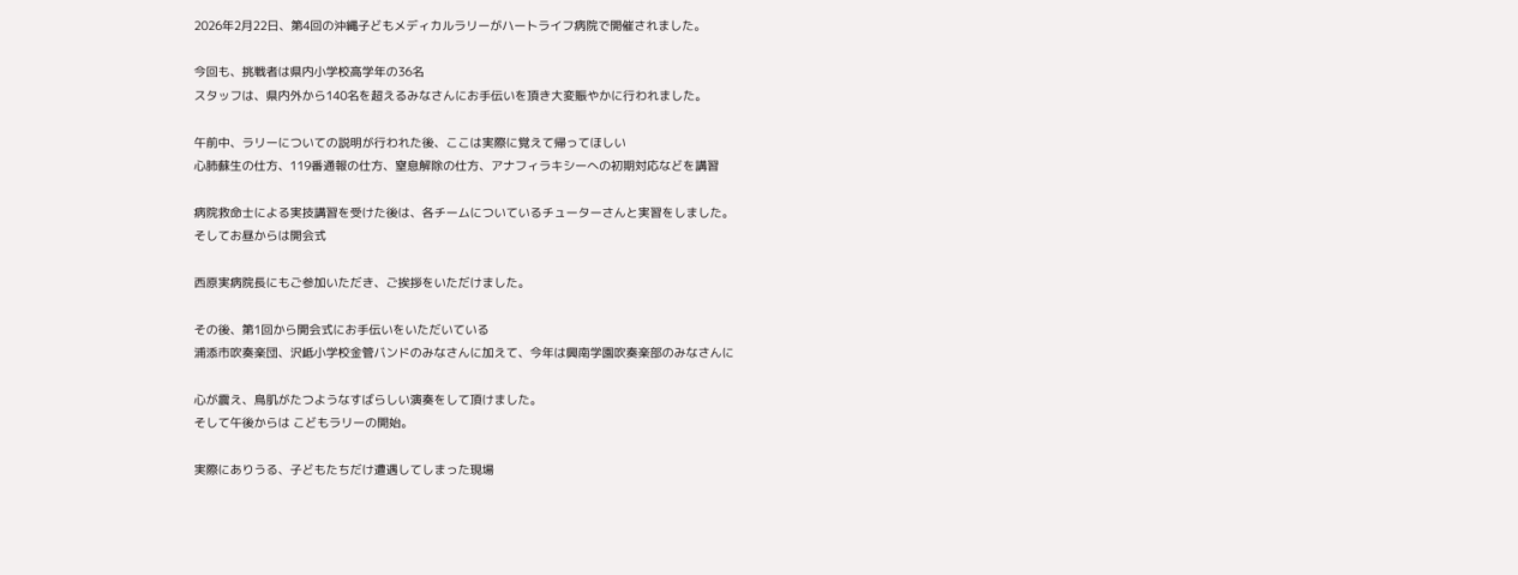2026年2月22日、第4回の沖縄子どもメディカルラリーがハートライフ病院で開催されました。

今回も、挑戦者は県内小学校高学年の36名
スタッフは、県内外から140名を超えるみなさんにお手伝いを頂き大変賑やかに行われました。

午前中、ラリーについての説明が行われた後、ここは実際に覚えて帰ってほしい
心肺蘇生の仕方、119番通報の仕方、窒息解除の仕方、アナフィラキシーへの初期対応などを講習

病院救命士による実技講習を受けた後は、各チームについているチューターさんと実習をしました。
そしてお昼からは開会式

西原実病院長にもご参加いただき、ご挨拶をいただけました。

その後、第1回から開会式にお手伝いをいただいている
浦添市吹奏楽団、沢岻小学校金管バンドのみなさんに加えて、今年は興南学園吹奏楽部のみなさんに

心が震え、鳥肌がたつようなすばらしい演奏をして頂けました。
そして午後からは こどもラリーの開始。

実際にありうる、子どもたちだけ遭遇してしまった現場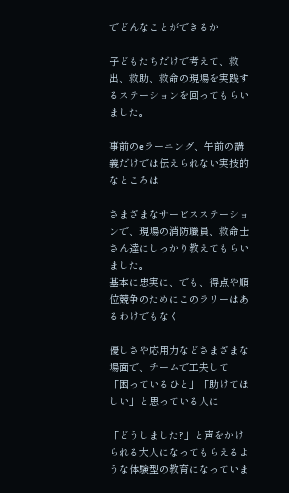でどんなことができるか

子どもたちだけで考えて、救出、救助、救命の現場を実践するステーションを回ってもらいました。

事前のeラーニング、午前の講義だけでは伝えられない実技的なところは

さまざまなサービスステーションで、現場の消防職員、救命士さん達にしっかり教えてもらいました。
基本に忠実に、でも、得点や順位競争のためにこのラリーはあるわけでもなく

優しさや応用力などさまざまな場面で、チームで工夫して
「困っているひと」「助けてほしい」と思っている人に

「どうしました?」と声をかけられる大人になってもらえるような体験型の教育になっていま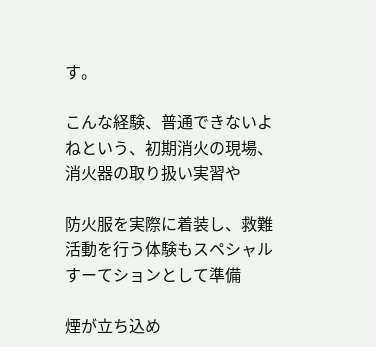す。

こんな経験、普通できないよねという、初期消火の現場、消火器の取り扱い実習や

防火服を実際に着装し、救難活動を行う体験もスペシャルすーてションとして準備

煙が立ち込め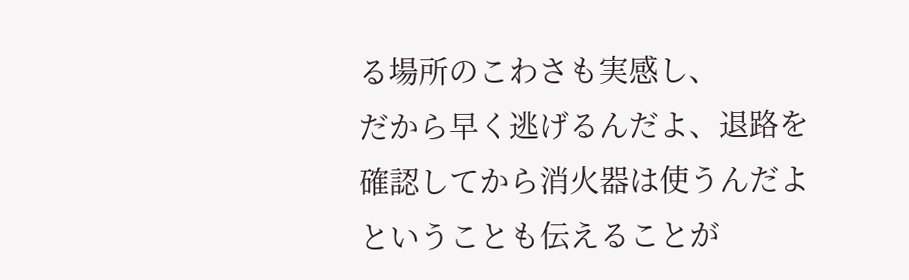る場所のこわさも実感し、
だから早く逃げるんだよ、退路を確認してから消火器は使うんだよということも伝えることが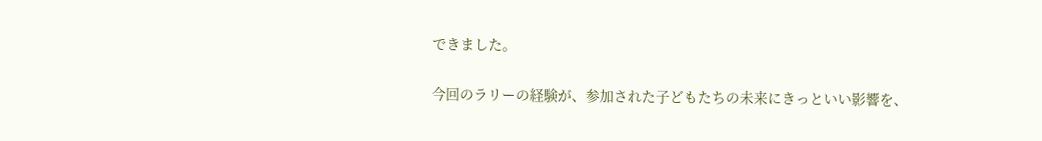できました。

今回のラリーの経験が、参加された子どもたちの未来にきっといい影響を、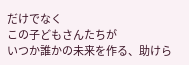だけでなく
この子どもさんたちが
いつか誰かの未来を作る、助けら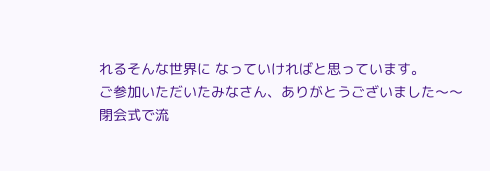れるそんな世界に なっていければと思っています。
ご参加いただいたみなさん、ありがとうございました〜〜
閉会式で流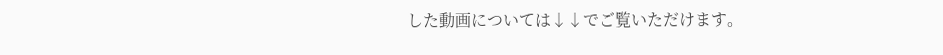した動画については↓↓でご覧いただけます。